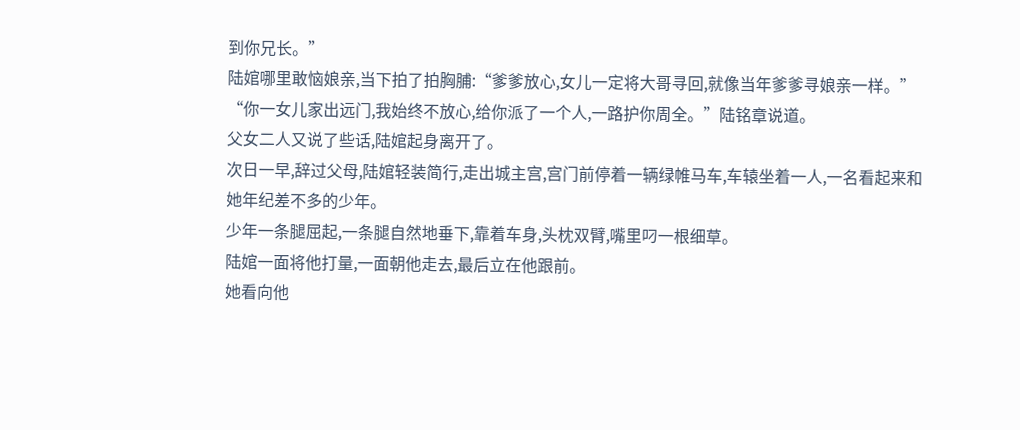到你兄长。”
陆婠哪里敢恼娘亲,当下拍了拍胸脯:“爹爹放心,女儿一定将大哥寻回,就像当年爹爹寻娘亲一样。”
“你一女儿家出远门,我始终不放心,给你派了一个人,一路护你周全。”陆铭章说道。
父女二人又说了些话,陆婠起身离开了。
次日一早,辞过父母,陆婠轻装简行,走出城主宫,宫门前停着一辆绿帷马车,车辕坐着一人,一名看起来和她年纪差不多的少年。
少年一条腿屈起,一条腿自然地垂下,靠着车身,头枕双臂,嘴里叼一根细草。
陆婠一面将他打量,一面朝他走去,最后立在他跟前。
她看向他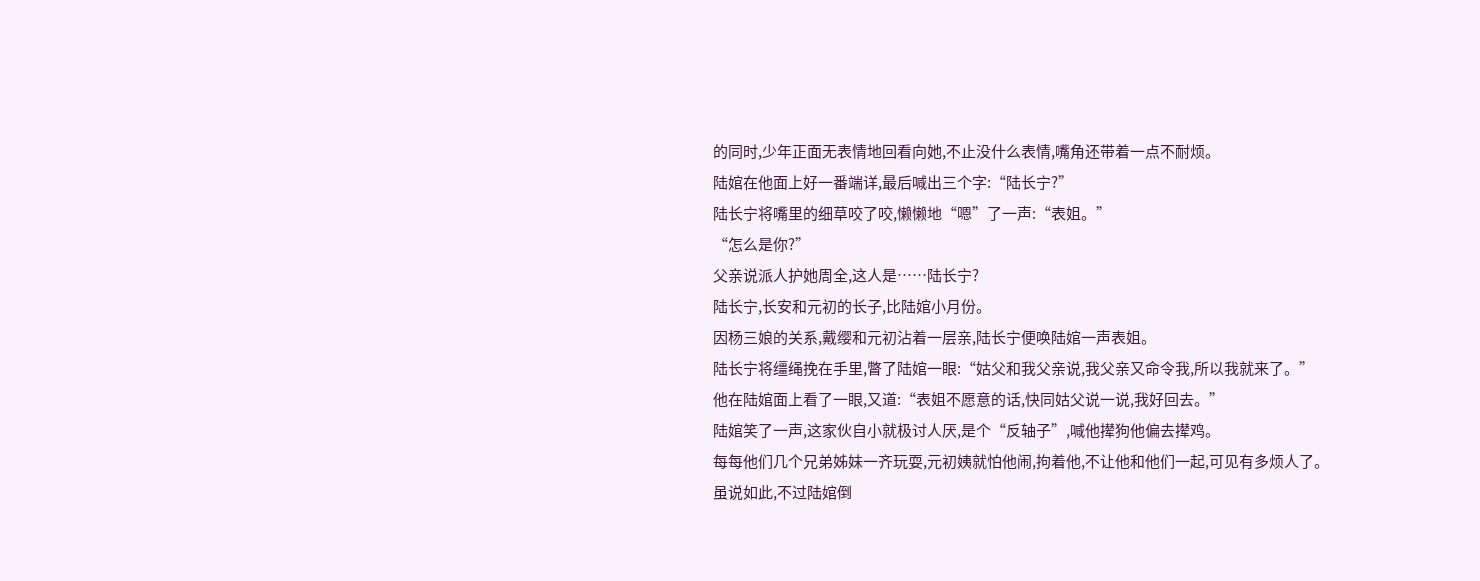的同时,少年正面无表情地回看向她,不止没什么表情,嘴角还带着一点不耐烦。
陆婠在他面上好一番端详,最后喊出三个字:“陆长宁?”
陆长宁将嘴里的细草咬了咬,懒懒地“嗯”了一声:“表姐。”
“怎么是你?”
父亲说派人护她周全,这人是……陆长宁?
陆长宁,长安和元初的长子,比陆婠小月份。
因杨三娘的关系,戴缨和元初沾着一层亲,陆长宁便唤陆婠一声表姐。
陆长宁将缰绳挽在手里,瞥了陆婠一眼:“姑父和我父亲说,我父亲又命令我,所以我就来了。”
他在陆婠面上看了一眼,又道:“表姐不愿意的话,快同姑父说一说,我好回去。”
陆婠笑了一声,这家伙自小就极讨人厌,是个“反轴子”,喊他撵狗他偏去撵鸡。
每每他们几个兄弟姊妹一齐玩耍,元初姨就怕他闹,拘着他,不让他和他们一起,可见有多烦人了。
虽说如此,不过陆婠倒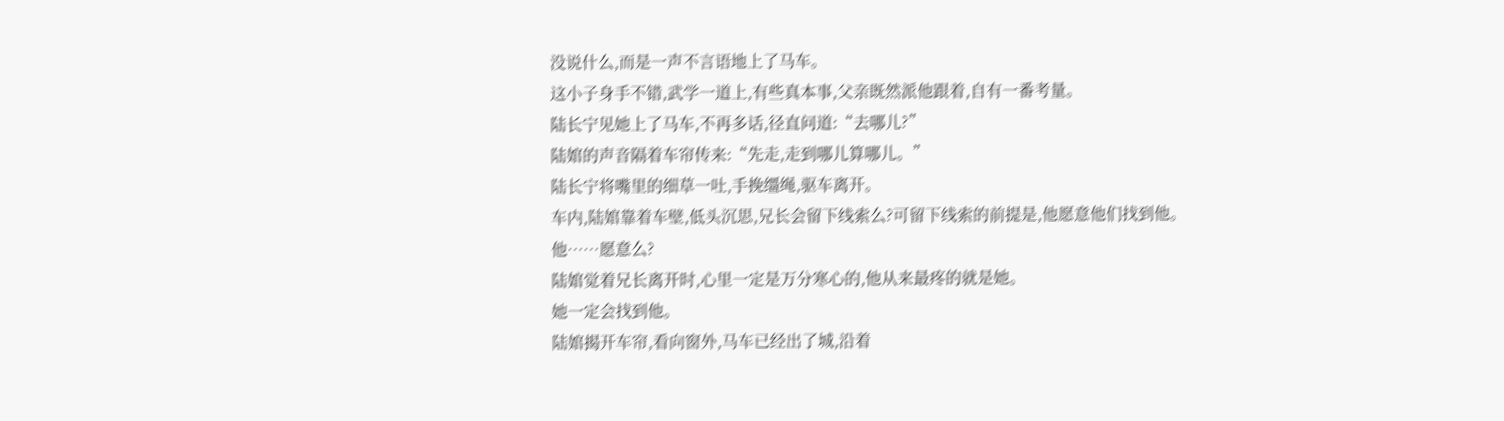没说什么,而是一声不言语地上了马车。
这小子身手不错,武学一道上,有些真本事,父亲既然派他跟着,自有一番考量。
陆长宁见她上了马车,不再多话,径直问道:“去哪儿?”
陆婠的声音隔着车帘传来:“先走,走到哪儿算哪儿。”
陆长宁将嘴里的细草一吐,手挽缰绳,驱车离开。
车内,陆婠靠着车壁,低头沉思,兄长会留下线索么?可留下线索的前提是,他愿意他们找到他。
他……愿意么?
陆婠觉着兄长离开时,心里一定是万分寒心的,他从来最疼的就是她。
她一定会找到他。
陆婠揭开车帘,看向窗外,马车已经出了城,沿着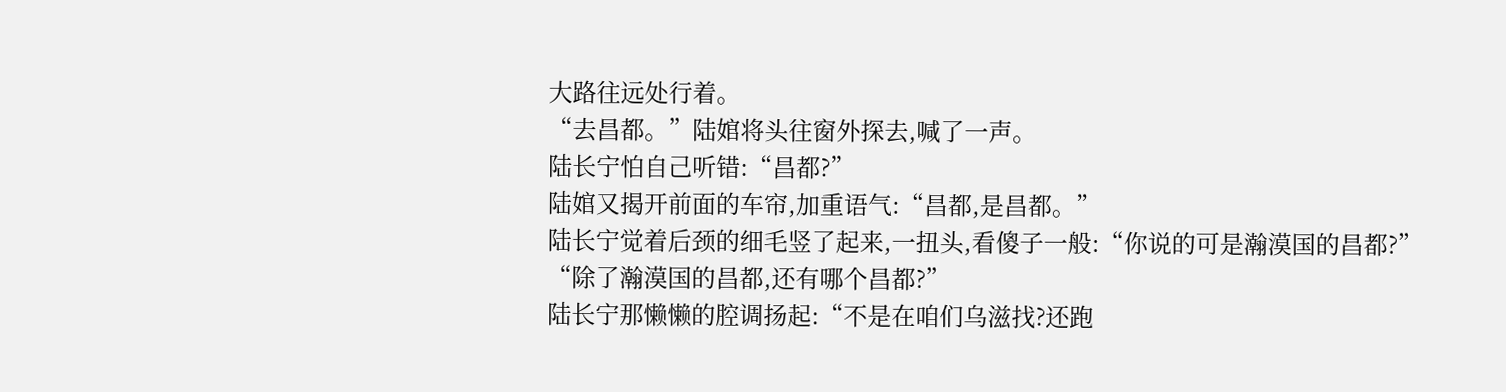大路往远处行着。
“去昌都。”陆婠将头往窗外探去,喊了一声。
陆长宁怕自己听错:“昌都?”
陆婠又揭开前面的车帘,加重语气:“昌都,是昌都。”
陆长宁觉着后颈的细毛竖了起来,一扭头,看傻子一般:“你说的可是瀚漠国的昌都?”
“除了瀚漠国的昌都,还有哪个昌都?”
陆长宁那懒懒的腔调扬起:“不是在咱们乌滋找?还跑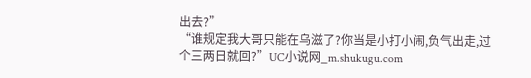出去?”
“谁规定我大哥只能在乌滋了?你当是小打小闹,负气出走,过个三两日就回?”UC小说网_m.shukugu.com